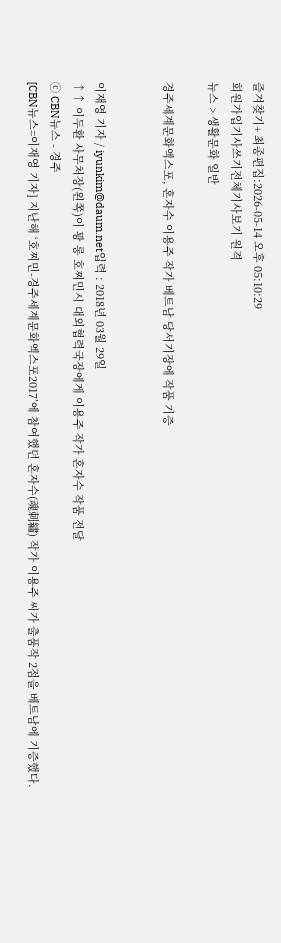즐겨찾기+ 최종편집:2026-05-14 오후 05:10:29
회원가입기사쓰기전체기사보기 원격
뉴스 > 생활문화 일반

경주세계문화엑스포, 혼자수 이용주 작가 베트남 당서기장에 작품 기증


이재영 기자 / iyunkim@daum.net입력 : 2018년 03월 29일
↑↑ 이두환 사무처장(왼쪽)이 꽝 롱 호찌민시 대외협력국장에게 이용주 작가 혼자수 작품 전달
ⓒ CBN뉴스 - 경주
[CBN뉴스=이재영 기자] 지난해 ‘호찌민-경주세계문화엑스포2017’에 참여했던 혼자수(魂刺繡) 작가 이용주 씨가 출품작 2점을 베트남에 기증했다.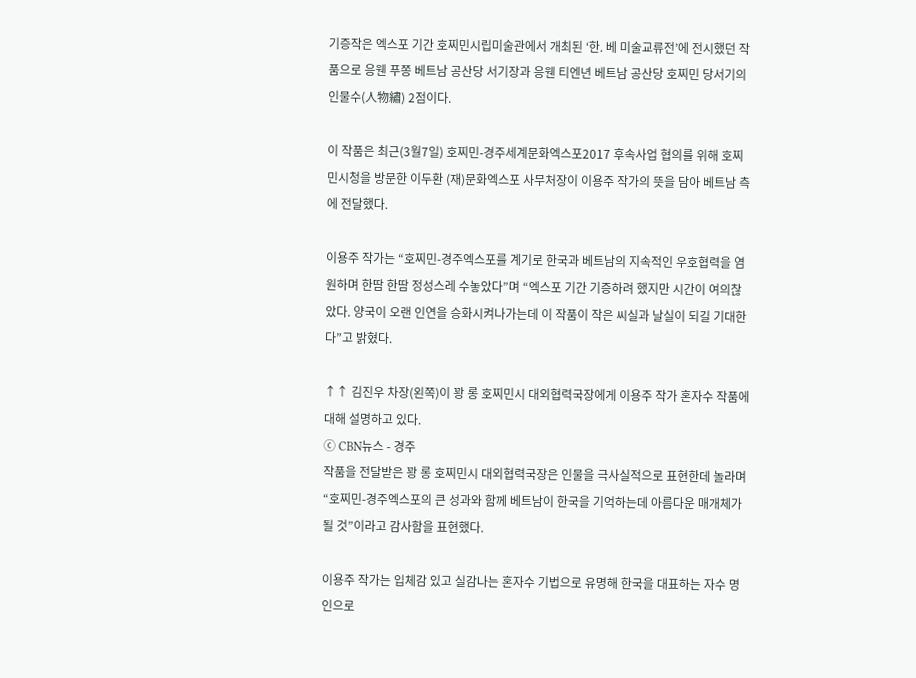기증작은 엑스포 기간 호찌민시립미술관에서 개최된 ‘한. 베 미술교류전’에 전시했던 작품으로 응웬 푸쫑 베트남 공산당 서기장과 응웬 티엔년 베트남 공산당 호찌민 당서기의 인물수(人物繡) 2점이다.

이 작품은 최근(3월7일) 호찌민-경주세계문화엑스포2017 후속사업 협의를 위해 호찌민시청을 방문한 이두환 (재)문화엑스포 사무처장이 이용주 작가의 뜻을 담아 베트남 측에 전달했다.

이용주 작가는 “호찌민-경주엑스포를 계기로 한국과 베트남의 지속적인 우호협력을 염원하며 한땀 한땀 정성스레 수놓았다”며 “엑스포 기간 기증하려 했지만 시간이 여의찮았다. 양국이 오랜 인연을 승화시켜나가는데 이 작품이 작은 씨실과 날실이 되길 기대한다”고 밝혔다.

↑↑ 김진우 차장(왼쪽)이 꽝 롱 호찌민시 대외협력국장에게 이용주 작가 혼자수 작품에 대해 설명하고 있다.
ⓒ CBN뉴스 - 경주
작품을 전달받은 꽝 롱 호찌민시 대외협력국장은 인물을 극사실적으로 표현한데 놀라며 “호찌민-경주엑스포의 큰 성과와 함께 베트남이 한국을 기억하는데 아름다운 매개체가 될 것”이라고 감사함을 표현했다.

이용주 작가는 입체감 있고 실감나는 혼자수 기법으로 유명해 한국을 대표하는 자수 명인으로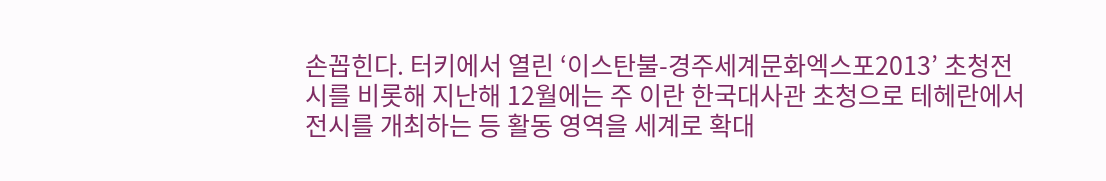손꼽힌다. 터키에서 열린 ‘이스탄불-경주세계문화엑스포2013’ 초청전시를 비롯해 지난해 12월에는 주 이란 한국대사관 초청으로 테헤란에서 전시를 개최하는 등 활동 영역을 세계로 확대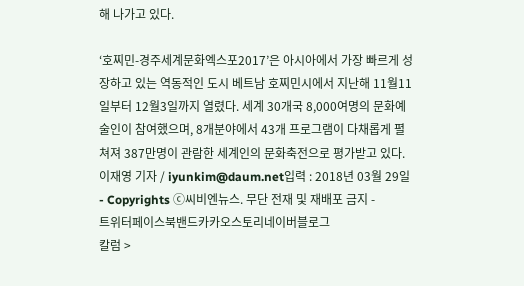해 나가고 있다.

‘호찌민-경주세계문화엑스포2017’은 아시아에서 가장 빠르게 성장하고 있는 역동적인 도시 베트남 호찌민시에서 지난해 11월11일부터 12월3일까지 열렸다. 세계 30개국 8,000여명의 문화예술인이 참여했으며, 8개분야에서 43개 프로그램이 다채롭게 펼쳐져 387만명이 관람한 세계인의 문화축전으로 평가받고 있다.
이재영 기자 / iyunkim@daum.net입력 : 2018년 03월 29일
- Copyrights ⓒ씨비엔뉴스. 무단 전재 및 재배포 금지 -
트위터페이스북밴드카카오스토리네이버블로그
칼럼 >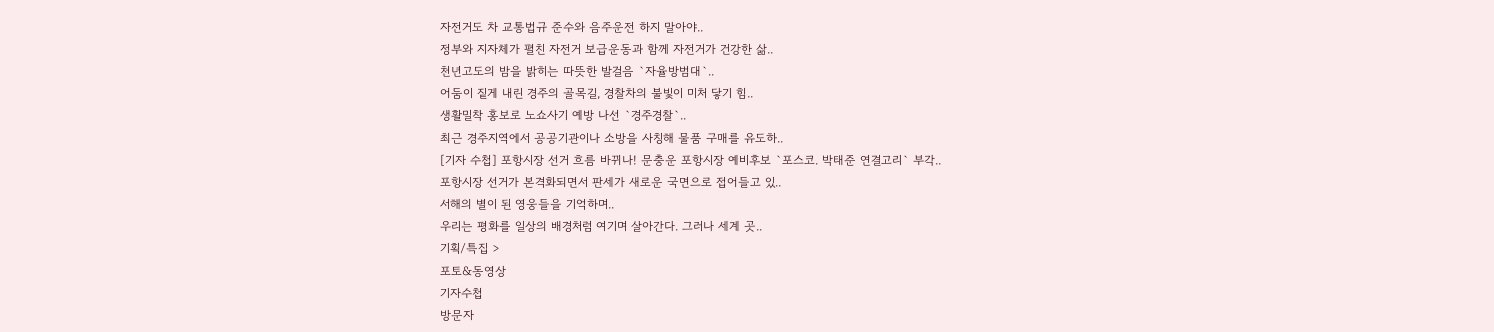자전거도 차 교통법규 준수와 음주운전 하지 말아야..
정부와 지자체가 펼친 자전거 보급운동과 함께 자전거가 건강한 삶..
천년고도의 밤을 밝히는 따뜻한 발걸음 `자율방범대`..
어둠이 짙게 내린 경주의 골목길, 경찰차의 불빛이 미처 닿기 힘..
생활밀착 홍보로 노쇼사기 예방 나선 `경주경찰`..
최근 경주지역에서 공공기관이나 소방을 사칭해 물품 구매를 유도하..
[기자 수첩] 포항시장 선거 흐름 바뀌나! 문충운 포항시장 예비후보 `포스코. 박태준 연결고리` 부각..
포항시장 선거가 본격화되면서 판세가 새로운 국면으로 접어들고 있..
서해의 별이 된 영웅들을 기억하며..
우리는 평화를 일상의 배경처럼 여기며 살아간다. 그러나 세계 곳..
기획/특집 >
포토&동영상
기자수첩
방문자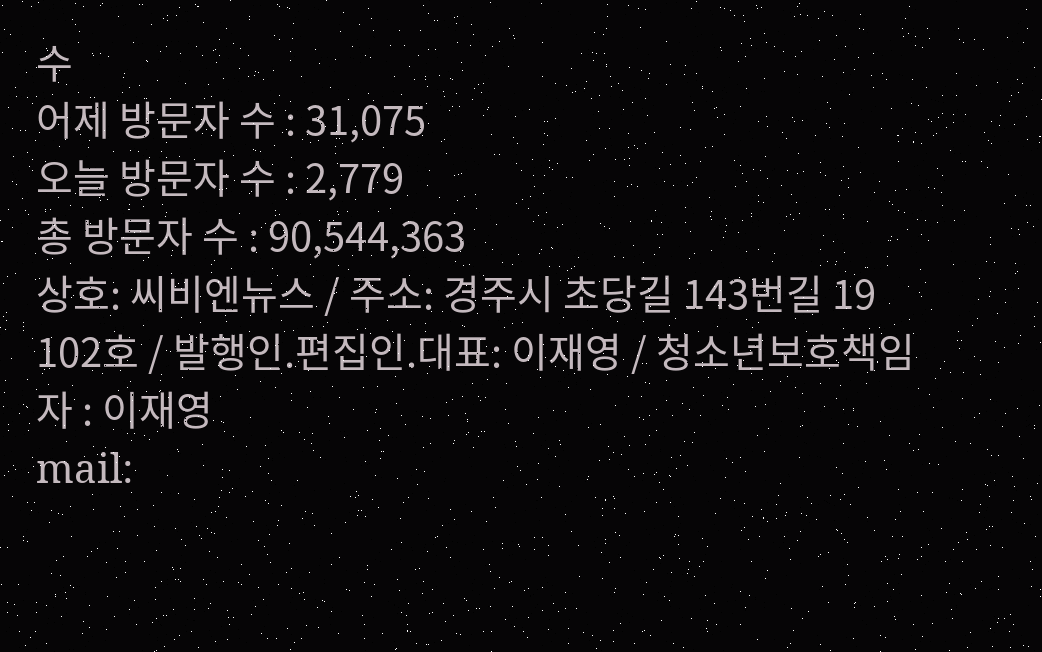수
어제 방문자 수 : 31,075
오늘 방문자 수 : 2,779
총 방문자 수 : 90,544,363
상호: 씨비엔뉴스 / 주소: 경주시 초당길 143번길 19 102호 / 발행인.편집인.대표: 이재영 / 청소년보호책임자 : 이재영
mail: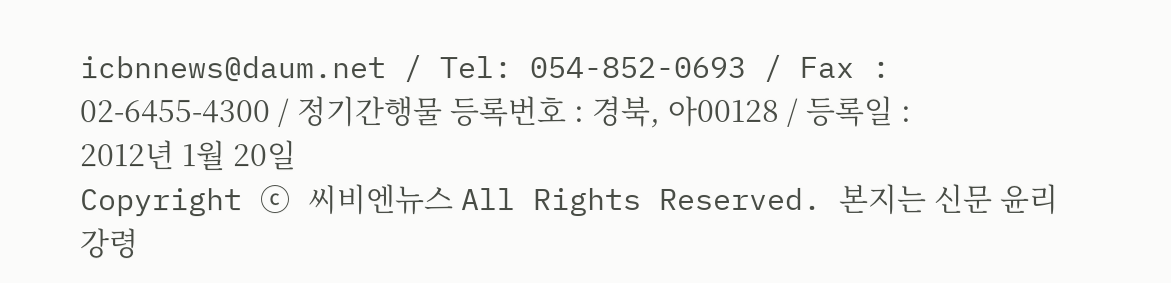icbnnews@daum.net / Tel: 054-852-0693 / Fax : 02-6455-4300 / 정기간행물 등록번호 : 경북, 아00128 / 등록일 : 2012년 1월 20일
Copyright ⓒ 씨비엔뉴스 All Rights Reserved. 본지는 신문 윤리강령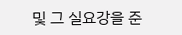및 그 실요강을 준